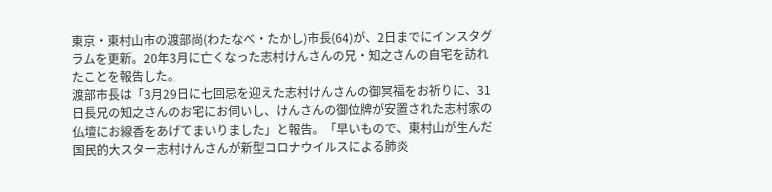東京・東村山市の渡部尚(わたなべ・たかし)市長(64)が、2日までにインスタグラムを更新。20年3月に亡くなった志村けんさんの兄・知之さんの自宅を訪れたことを報告した。
渡部市長は「3月29日に七回忌を迎えた志村けんさんの御冥福をお祈りに、31日長兄の知之さんのお宅にお伺いし、けんさんの御位牌が安置された志村家の仏壇にお線香をあげてまいりました」と報告。「早いもので、東村山が生んだ国民的大スター志村けんさんが新型コロナウイルスによる肺炎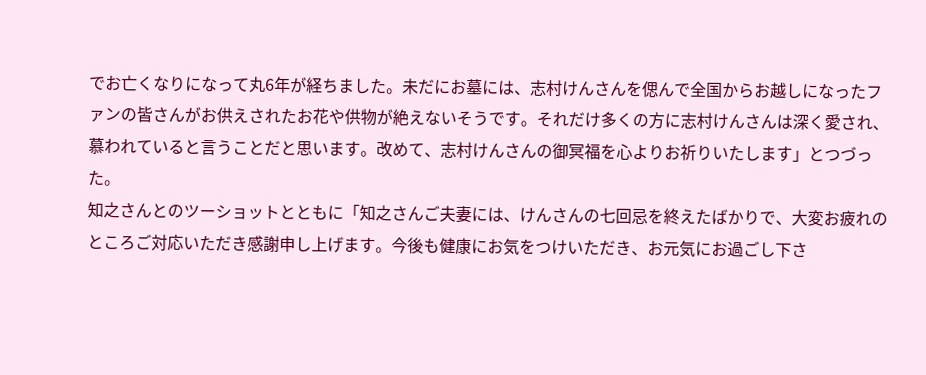でお亡くなりになって丸6年が経ちました。未だにお墓には、志村けんさんを偲んで全国からお越しになったファンの皆さんがお供えされたお花や供物が絶えないそうです。それだけ多くの方に志村けんさんは深く愛され、慕われていると言うことだと思います。改めて、志村けんさんの御冥福を心よりお祈りいたします」とつづった。
知之さんとのツーショットとともに「知之さんご夫妻には、けんさんの七回忌を終えたばかりで、大変お疲れのところご対応いただき感謝申し上げます。今後も健康にお気をつけいただき、お元気にお過ごし下さ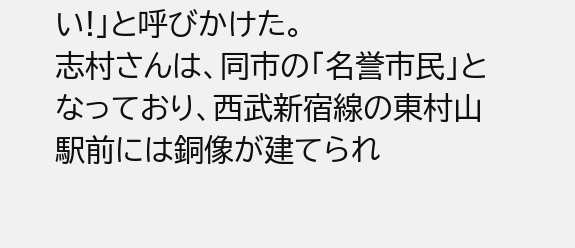い!」と呼びかけた。
志村さんは、同市の「名誉市民」となっており、西武新宿線の東村山駅前には銅像が建てられ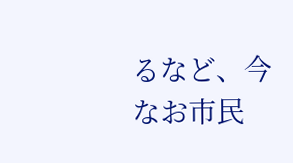るなど、今なお市民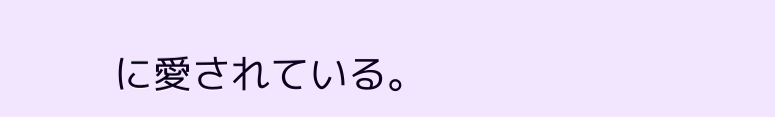に愛されている。